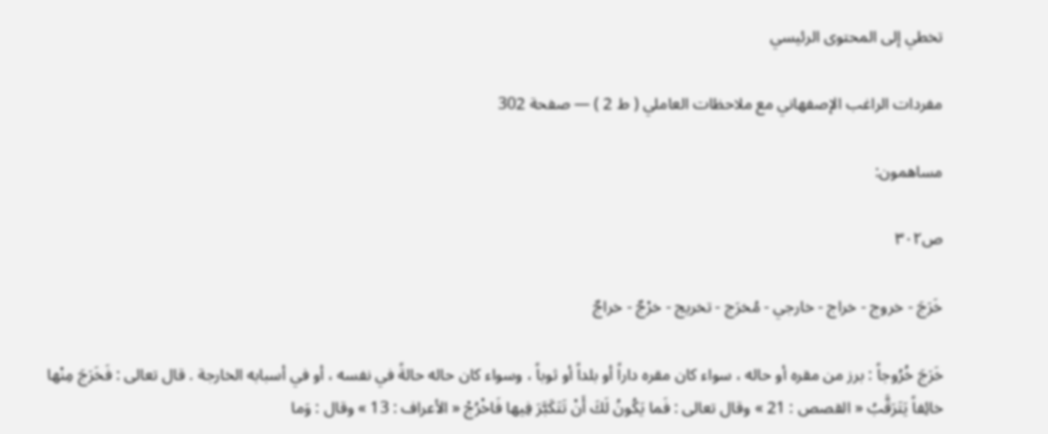تخطي إلى المحتوى الرئيسي

مفردات الراغب الإصفهاني مع ملاحظات العاملي ( ط 2 ) — صفحة 302

مساهمون:

ص٣٠٢

خَرَجَ - خروج - خراج - خارجي - مُخرَج - تخريج - خرْجٌ - خراجٌ

خَرَجَ خُرُوجاً : برز من مقره أو حاله ، سواء كان مقره داراً أو بلداً أو ثوباً ، وسواء كان حاله حالةً في نفسه ، أو في أسبابه الخارجة . قال تعالى : فَخَرَجَ مِنْها خائِفاً يَتَرَقَّبُ « القصص : 21 » وقال تعالى : فَما يَكُونُ لَكَ أَنْ تَتَكَبَّرَ فِيها فَاخْرُجْ « الأعراف : 13 » وقال : وَما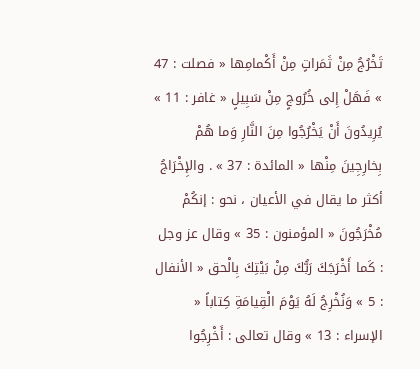تَخْرُجُ مِنْ ثَمَراتٍ مِنْ أَكْمامِها « فصلت : 47 » فَهَلْ إِلى خُرُوجٍ مِنْ سَبِيلٍ « غافر : 11 » يُرِيدُونَ أَنْ يَخْرُجُوا مِنَ النَّارِ وَما هُمْ بِخارِجِينَ مِنْها « المائدة : 37 » . والإِخْرَاجُ أكثر ما يقال في الأعيان ، نحو : إنكُمْ مُخْرَجُونَ « المؤمنون : 35 » وقال عز وجل : كَما أَخْرَجَكَ رَبُّكَ مِنْ بَيْتِكَ بِالْحق « الأنفال : 5 » وَنُخْرِجُ لَهُ يَوْمَ الْقِيامَةِ كِتاباً « الإسراء : 13 » وقال تعالى : أَخْرِجُوا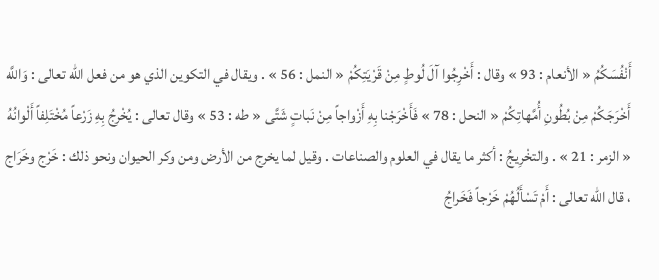أَنْفُسَكُمُ « الأنعام : 93 » وقال : أَخْرِجُوا آلَ لُوطٍ مِنْ قَرْيَتِكُمْ « النمل : 56 » . ويقال في التكوين الذي هو من فعل الله تعالى : وَاللَّه أَخْرَجَكُمْ مِنْ بُطُونِ أُمَّهاتِكُمْ « النحل : 78 » فَأَخْرَجْنا بِهِ أَزْواجاً مِنْ نَباتٍ شَتَّى « طه : 53 » وقال تعالى : يُخْرِجُ بِهِ زَرْعاً مُخْتَلِفاً أَلْوانُهُ « الزمر : 21 » . والتخْرِيجُ : أكثر ما يقال في العلوم والصناعات . وقيل لما يخرج من الأرض ومن وكر الحيوان ونحو ذلك : خَرْج وخَرَاج ، قال الله تعالى : أَمْ تَسْأَلُهُمْ خَرْجاً فَخَراجُ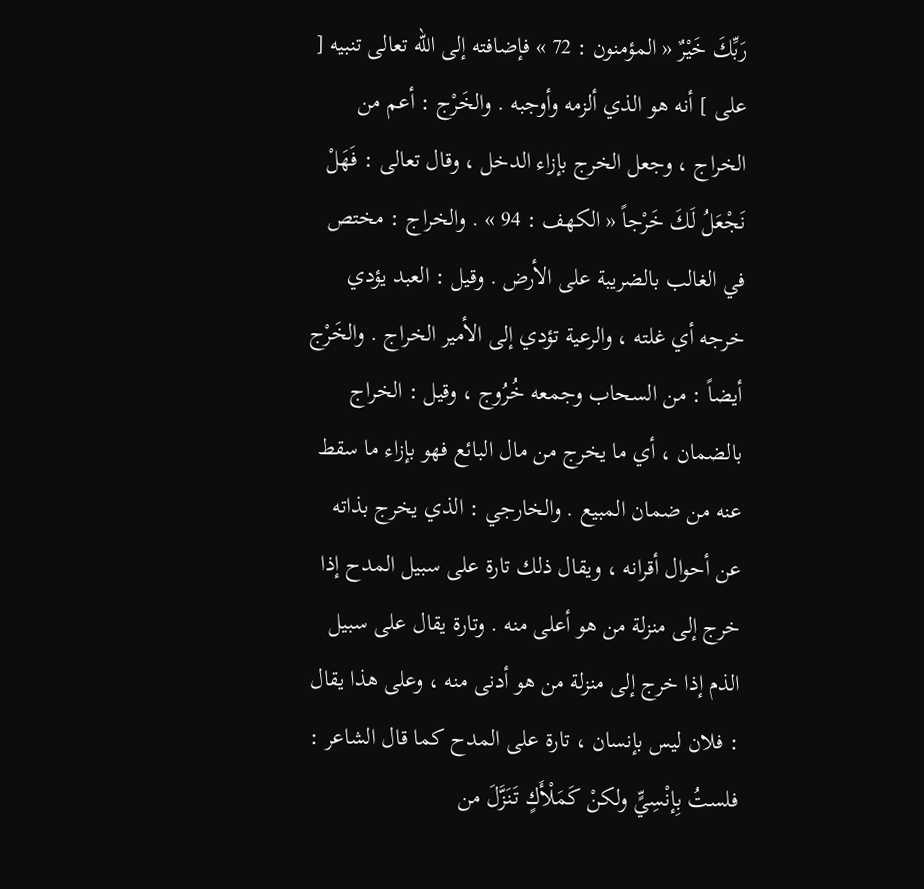رَبِّكَ خَيْرٌ « المؤمنون : 72 » فإضافته إلى الله تعالى تنبيه [ على ] أنه هو الذي ألزمه وأوجبه . والخَرْج : أعم من الخراج ، وجعل الخرج بإزاء الدخل ، وقال تعالى : فَهَلْ نَجْعَلُ لَكَ خَرْجاً « الكهف : 94 » . والخراج : مختص في الغالب بالضريبة على الأرض . وقيل : العبد يؤدي خرجه أي غلته ، والرعية تؤدي إلى الأمير الخراج . والخَرْج أيضاً : من السحاب وجمعه خُرُوج ، وقيل : الخراج بالضمان ، أي ما يخرج من مال البائع فهو بإزاء ما سقط عنه من ضمان المبيع . والخارجي : الذي يخرج بذاته عن أحوال أقرانه ، ويقال ذلك تارة على سبيل المدح إذا خرج إلى منزلة من هو أعلى منه . وتارة يقال على سبيل الذم إذا خرج إلى منزلة من هو أدنى منه ، وعلى هذا يقال : فلان ليس بإنسان ، تارة على المدح كما قال الشاعر : فلستُ بِإنْسِيٍّ ولكنْ كَمَلْأَكٍ تَنَزَّلَ من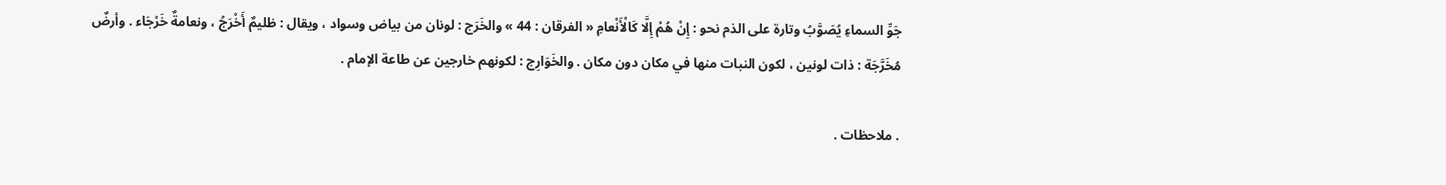جَوِّ السماءِ يُصَوَّبُ وتارة على الذم نحو : إِنْ هُمْ إِلَّا كَالْأَنْعامِ « الفرقان : 44 » والخَرَج : لونان من بياض وسواد ، ويقال : ظليمٌ أَخْرَجُ ، ونعامةٌ خَرْجَاء . وأرضٌ مُخَرَّجَة : ذات لونين ، لكون النبات منها في مكان دون مكان . والخَوَارِج : لكونهم خارجين عن طاعة الإمام .

. ملاحظات .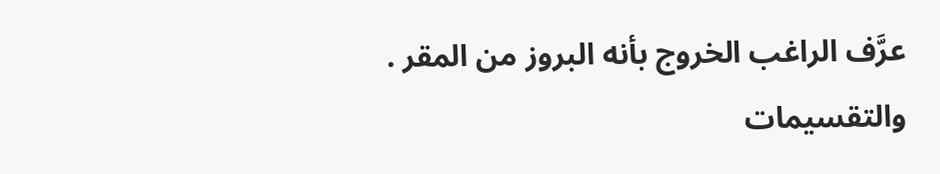عرَّف الراغب الخروج بأنه البروز من المقر . والتقسيمات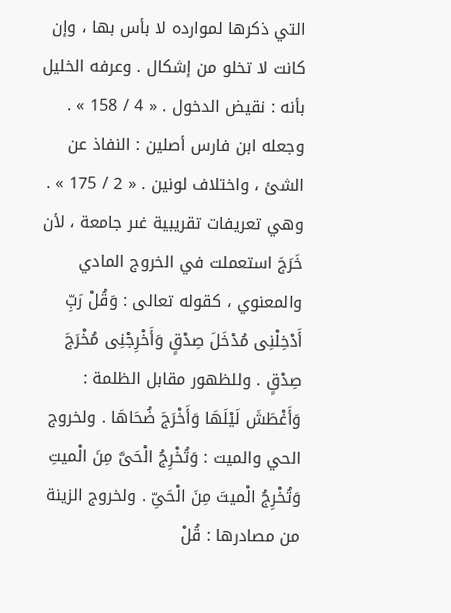التي ذكرها لموارده لا بأس بها ، وإن كانت لا تخلو من إشكال . وعرفه الخليل بأنه : نقيض الدخول . « 4 / 158 » . وجعله ابن فارس أصلين : النفاذ عن الشئ ، واختلاف لونين . « 2 / 175 » . وهي تعريفات تقريبية غىر جامعة ، لأن خَرَجَ استعملت في الخروج المادي والمعنوي ، كقوله تعالى : وَقُلْ رَبِّ أَدْخِلْنِى مُدْخَلَ صِدْقٍ وَأَخْرِجْنِى مُخْرَجَ صِدْقٍ . وللظهور مقابل الظلمة : وَأَغْطَشَ لَيْلَهَا وَأَخْرَجَ ضُحَاهَا . ولخروج الحي والميت : وَتُخْرِجُ الْحَىَّ مِنَ الْميتِ وَتُخْرِجُ الْميتَ مِنَ الْحَىِّ . ولخروج الزينة من مصادرها : قُلْ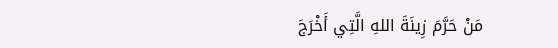مَنْ حَرَّمَ زِينَةَ اللهِ الَّتِي أَخْرَجَ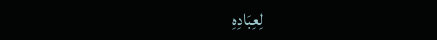لِعِبَادِهِ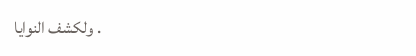. ولكشف النوايا